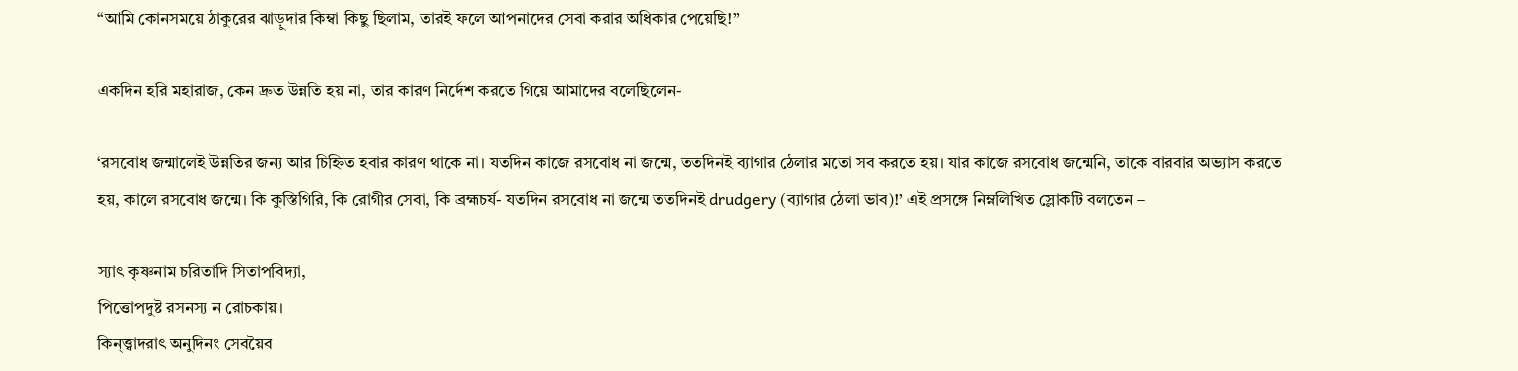“আমি কোনসময়ে ঠাকুরের ঝাড়ুদার কিম্বা কিছু ছিলাম, তারই ফলে আপনাদের সেবা করার অধিকার পেয়েছি!”

একদিন হরি মহারাজ, কেন দ্রুত উন্নতি হয় না, তার কারণ নির্দেশ করতে গিয়ে আমাদের বলেছিলেন-

‘রসবোধ জন্মালেই উন্নতির জন্য আর চিহ্নিত হবার কারণ থাকে না। যতদিন কাজে রসবোধ না জন্মে, ততদিনই ব্যাগার ঠেলার মতো সব করতে হয়। যার কাজে রসবোধ জন্মেনি, তাকে বারবার অভ্যাস করতে হয়, কালে রসবোধ জন্মে। কি কুস্তিগিরি, কি রোগীর সেবা, কি ব্রহ্মচর্য- যতদিন রসবোধ না জন্মে ততদিনই drudgery (ব্যাগার ঠেলা ভাব)!’ এই প্রসঙ্গে নিম্নলিখিত স্লোকটি বলতেন –

স্যাৎ কৃষ্ণনাম চরিতাদি সিতাপবিদ্যা,
পিত্তোপদুষ্ট রসনস্য ন রোচকায়।
কিন্‌ত্ত্বাদরাৎ অনুদিনং সেবয়ৈব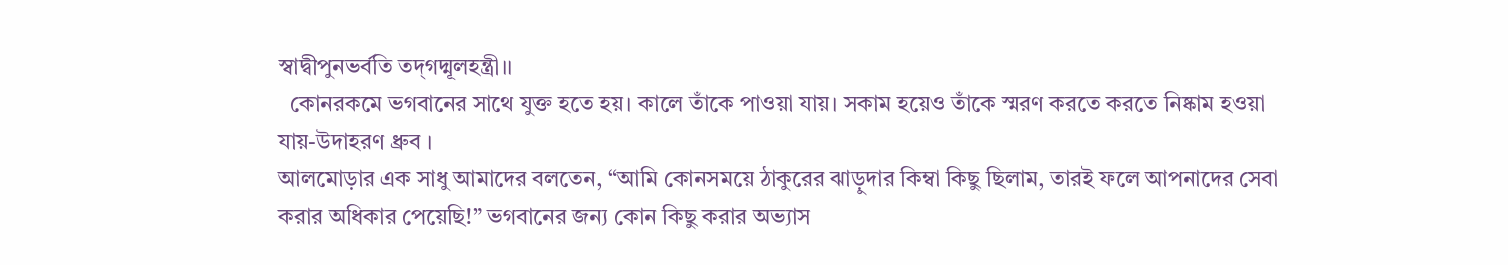স্বাদ্বীপুনভর্বতি তদ্‌গদ্মূলহন্ত্রী।।
  কোনরকমে ভগবানের সাথে যুক্ত হতে হয়। কালে তাঁকে পাওয়া যায়। সকাম হয়েও তাঁকে স্মরণ করতে করতে নিষ্কাম হওয়া যায়-উদাহরণ ধ্রুব ।
আলমোড়ার এক সাধু আমাদের বলতেন, “আমি কোনসময়ে ঠাকুরের ঝাড়ুদার কিম্বা কিছু ছিলাম, তারই ফলে আপনাদের সেবা করার অধিকার পেয়েছি!” ভগবানের জন্য কোন কিছু করার অভ্যাস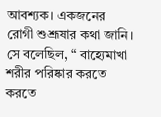আবশ্যক। একজনের রোগী শুশ্রূষার কথা জানি। সে বলেছিল, “ বাহ্যেমাখা শরীর পরিষ্কার করতে করতে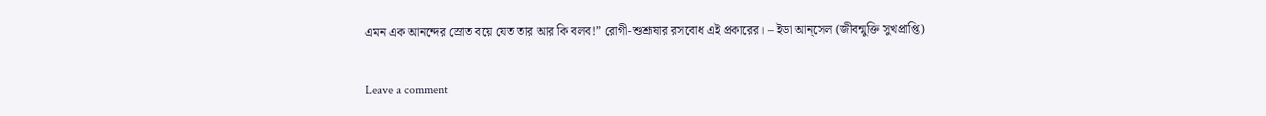এমন এক আনন্দের স্রোত বয়ে যেত তার আর কি বলব!” রোগী-শুশ্রূষার রসবোধ এই প্রকারের। – ইডা আন্‌সেল (জীবন্মুক্তি সুখপ্রাপ্তি)

Leave a comment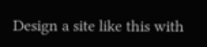Design a site like this with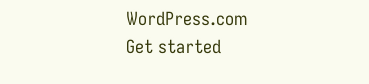WordPress.com
Get started